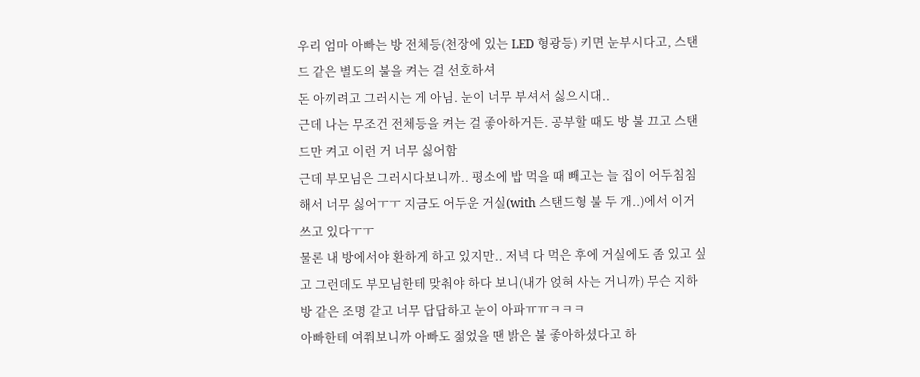우리 엄마 아빠는 방 전체등(천장에 있는 LED 형광등) 키면 눈부시다고, 스탠드 같은 별도의 불을 켜는 걸 선호하셔
돈 아끼려고 그러시는 게 아님. 눈이 너무 부셔서 싫으시대..
근데 나는 무조건 전체등을 켜는 걸 좋아하거든. 공부할 때도 방 불 끄고 스탠드만 켜고 이런 거 너무 싫어함
근데 부모님은 그러시다보니까.. 평소에 밥 먹을 때 빼고는 늘 집이 어두침침해서 너무 싫어ㅜㅜ 지금도 어두운 거실(with 스탠드형 불 두 개..)에서 이거 쓰고 있다ㅜㅜ
물론 내 방에서야 환하게 하고 있지만.. 저녁 다 먹은 후에 거실에도 좀 있고 싶고 그런데도 부모님한테 맞춰야 하다 보니(내가 얹혀 사는 거니까) 무슨 지하방 같은 조명 같고 너무 답답하고 눈이 아파ㅠㅠㅋㅋㅋ
아빠한테 여쭤보니까 아빠도 젊었을 땐 밝은 불 좋아하셨다고 하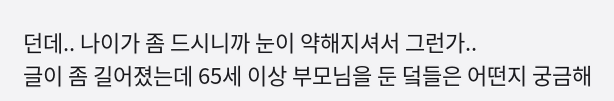던데.. 나이가 좀 드시니까 눈이 약해지셔서 그런가..
글이 좀 길어졌는데 65세 이상 부모님을 둔 덬들은 어떤지 궁금해